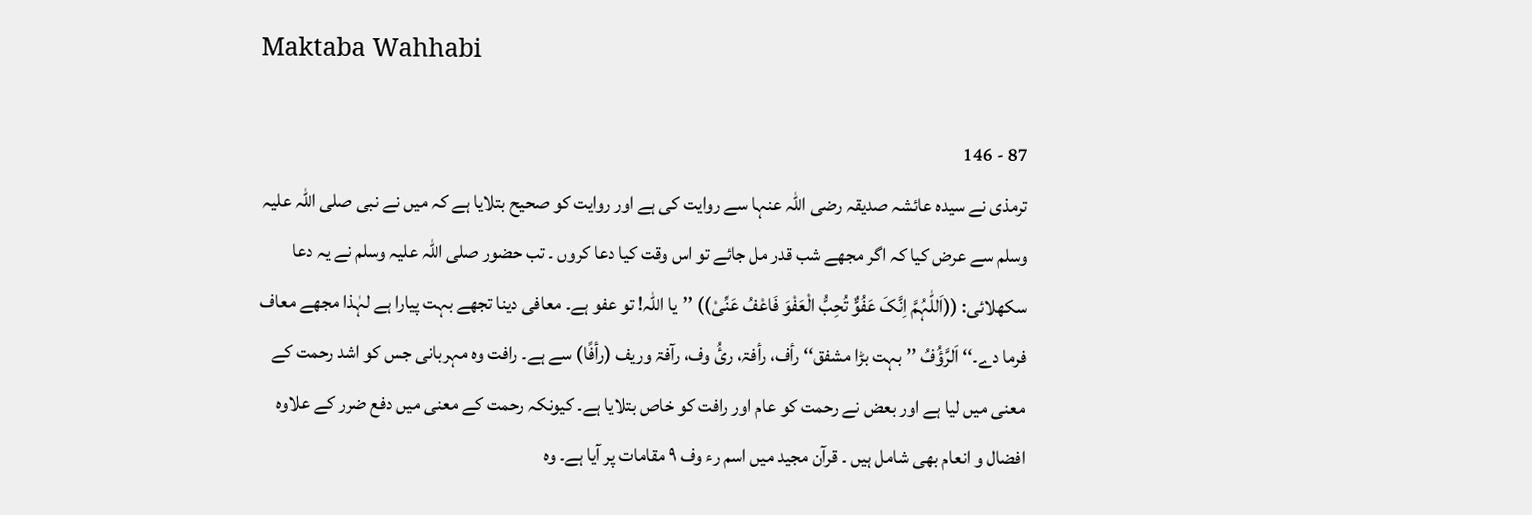Maktaba Wahhabi

87 - 146
ترمذی نے سیدہ عائشہ صدیقہ رضی اللہ عنہا سے روایت کی ہے اور روایت کو صحیح بتلایا ہے کہ میں نے نبی صلی اللہ علیہ وسلم سے عرض کیا کہ اگر مجھے شب قدر مل جائے تو اس وقت کیا دعا کروں ۔ تب حضور صلی اللہ علیہ وسلم نے یہ دعا سکھلائی: ((اَللّٰہُمَّ اِنَّکَ عَفُوٌّ تُحِبُّ الْعَفْوَ فَاعْفُ عَنِّیْ)) ’’یا اللہ! تو عفو ہے۔ معافی دینا تجھے بہت پیارا ہے لہٰذا مجھے معاف فرما دے۔‘‘ اَلرَّؤُفُ ’’بہت بڑا مشفق‘‘ رأف، رأفۃ، رئُ وف، رآفۃ وریف (رأفًا) سے ہے۔ رافت وہ مہربانی جس کو اشد رحمت کے معنی میں لیا ہے اور بعض نے رحمت کو عام اور رافت کو خاص بتلایا ہے۔ کیونکہ رحمت کے معنی میں دفع ضرر کے علاوہ افضال و انعام بھی شامل ہیں ۔ قرآن مجید میں اسم رء وف ۹ مقامات پر آیا ہے۔ وہ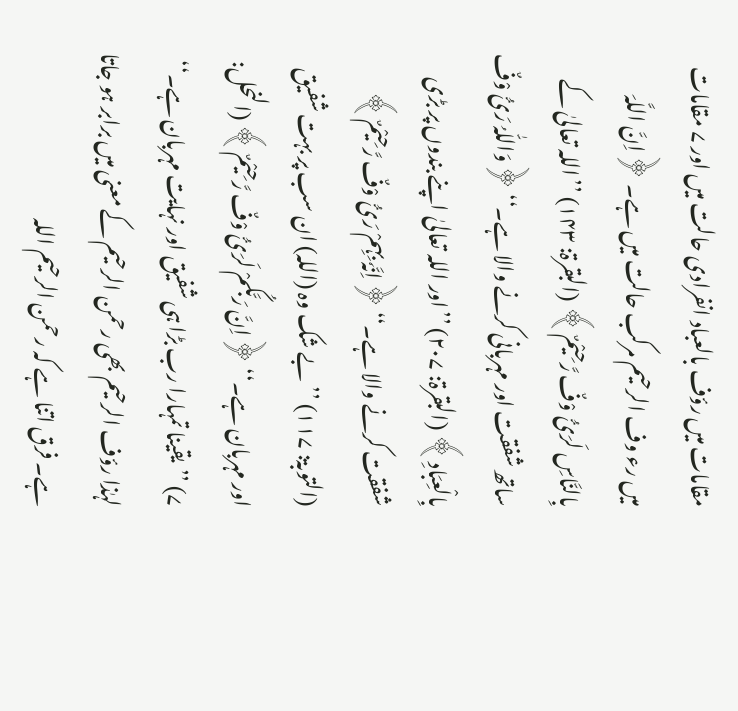مقامات میں رؤف بالعباد انفرادی حالت میں اور ۷ مقامات میں رء وف الرحیم مرکب حالت میں ہے۔ ﴿اِنَّ اللَّہَ بِالنَّاسِ لَرَئُ وْفٌ رَّحِیْمٌ﴾ (البقرۃ: ۱۴۳) ’’اللہ تعالیٰ کے ساتھ شفقت اور مہربانی کرنے والا ہے۔‘‘ ﴿وَاللّٰہُ رَئُ وْفٌ بِالْعِبَادِ﴾ (البقرۃ: ۲۰۷) ’’اور اللہ تعالیٰ اپنے بندوں پر بڑی شفقت کرنے والا ہے۔‘‘ ﴿اِنَّہٗ بِہِمْ رَئُ وْفٌ رَّحِیْمٌ﴾ (التوبۃ: ۱۱۷) ’’بے شک وہ (اللہ) ان سب پر بہت شفیق اور مہربان ہے۔‘‘ ﴿اِنَّ رَبَّکُمْ لَرَئُ وْفٌ رَّحِیْمٌ﴾ (النحل: ۷) ’’یقینا تمہارا رب بڑا ہی شفیق اور نہایت مہربان ہے۔‘‘ لہٰذا رؤف الرحیم بھی رحمن الرحیم کے معنی میں برابر ہو جاتا ہے۔ فرق اتنا ہے کہ رحمن الرحیم اللہ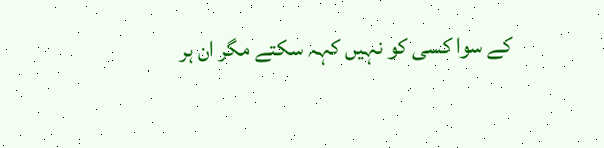کے سوا کسی کو نہیں کہہ سکتے مگر ان ہر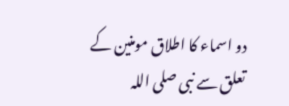دو اسماء کا اطلاق مومنین کے تعلق سے نبی صلی اللہ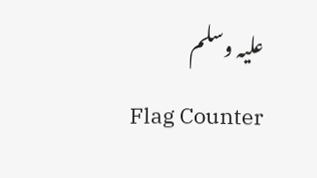علیہ وسلم
Flag Counter